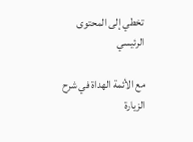تخطي إلى المحتوى الرئيسي

مع الأئمة الهداة في شرح الزيارة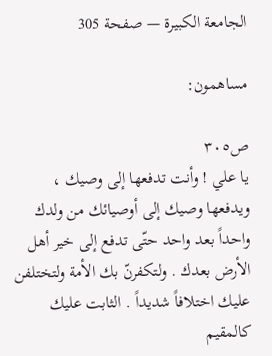الجامعة الكبيرة — صفحة 305

مساهمون:

ص٣٠٥
يا علي ! وأنت تدفعها إلى وصيك ، ويدفعها وصيك إلى أوصيائك من ولدك واحداً بعد واحد حتّى تدفع إلى خير أهل الأرض بعدك . ولتكفرنّ بك الأمة ولتختلفن عليك اختلافاً شديداً . الثابت عليك كالمقيم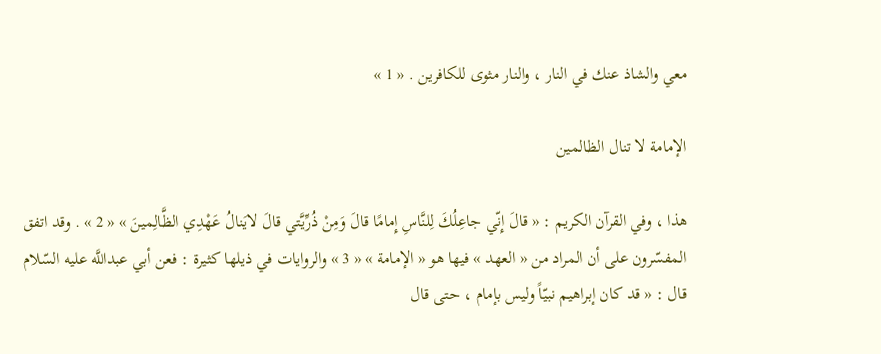معي والشاذ عنك في النار ، والنار مثوى للكافرين . « 1 »

الإمامة لا تنال الظالمين

هذا ، وفي القرآن الكريم : « قالَ إِنّي جاعِلُكَ لِلنَّاسِ إِمامًا قالَ وَمِنْ ذُرِّيَّتي قالَ لايَنالُ عَهْدِي الظَّالِمينَ » « 2 » . وقد اتفق المفسّرون على أن المراد من « العهد » فيها هو « الإمامة » « 3 » والروايات في ذيلها كثيرة : فعن أبي عبداللَّه عليه السّلام قال : « قد كان إبراهيم نبيّاً وليس بإمام ، حتى قال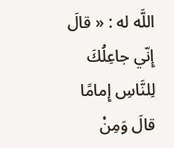اللَّه له : « قالَ إِنّي جاعِلُكَ لِلنَّاسِ إِمامًا قالَ وَمِنْ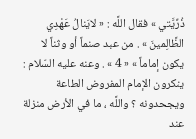ذُرِّيَّتي » فقال اللَّه : « لايَنالُ عَهْدِي الظَّالِمينَ » . من عبد صنماً أو وثناً لا يكون إماماً » « 4 » . وعنه عليه السّلام : ينكرون الإمام المفروض الطاعة ويجحدونه ؟ واللَّه ، ما في الأرض منزلة عند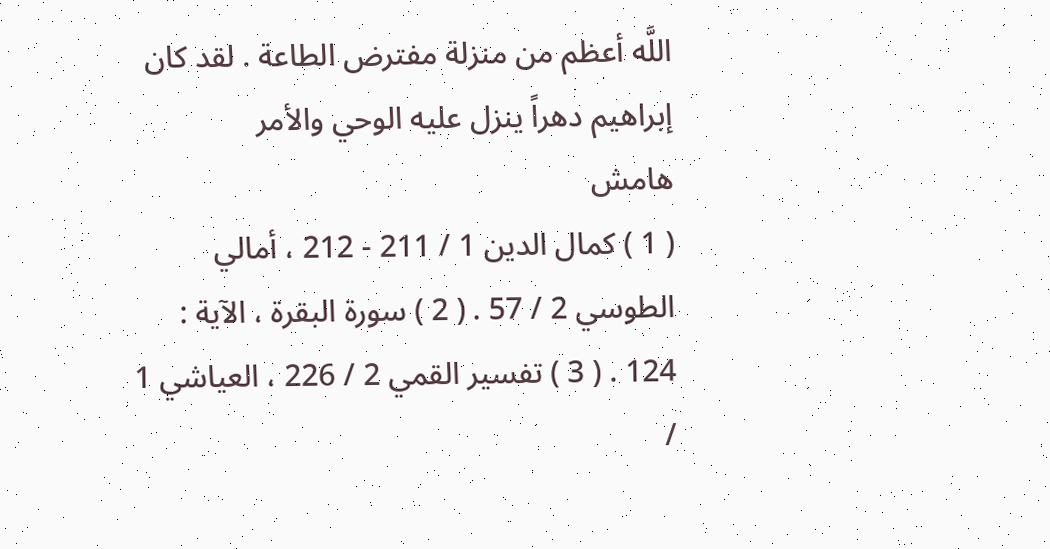اللَّه أعظم من منزلة مفترض الطاعة . لقد كان إبراهيم دهراً ينزل عليه الوحي والأمر
هامش
( 1 ) كمال الدين 1 / 211 - 212 ، أمالي الطوسي 2 / 57 . ( 2 ) سورة البقرة ، الآية : 124 . ( 3 ) تفسير القمي 2 / 226 ، العياشي 1 /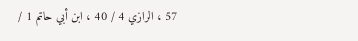57 ، الرازي 4 / 40 ، ابن أبي حاتم 1 /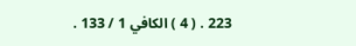223 . ( 4 ) الكافي 1 / 133 .